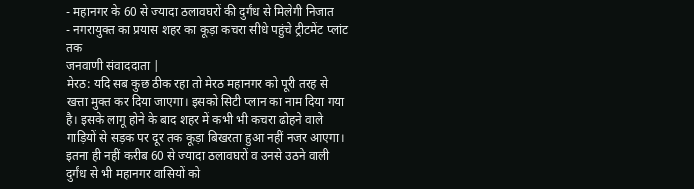- महानगर के 60 से ज्यादा ठलावघरों की दुर्गंध से मिलेगी निजात
- नगरायुक्त का प्रयास शहर का कूड़ा कचरा सीधे पहुंचे ट्रीटमेंट प्लांट तक
जनवाणी संवाददाता |
मेरठ: यदि सब कुछ ठीक रहा तो मेरठ महानगर को पूरी तरह से खत्ता मुक्त कर दिया जाएगा। इसको सिटी प्लान का नाम दिया गया है। इसके लागू होने के बाद शहर में कभी भी कचरा ढोहने वाले गाड़ियों से सड़क पर दूर तक कूड़ा बिखरता हुआ नहीं नजर आएगा। इतना ही नहीं करीब 60 से ज्यादा ठलावघरों व उनसे उठने वाली दुर्गंध से भी महानगर वासियों को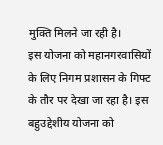मुक्ति मिलने जा रही है।
इस योजना को महानगरवासियों के लिए निगम प्रशासन के गिफ्ट के तौर पर देखा जा रहा है। इस बहुउद्देशीय योजना को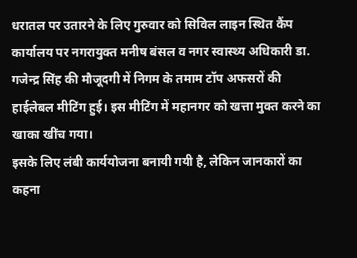धरातल पर उतारने के लिए गुरुवार को सिविल लाइन स्थित कैंप कार्यालय पर नगरायुक्त मनीष बंसल व नगर स्वास्थ्य अधिकारी डा. गजेन्द्र सिंह की मौजूदगी में निगम के तमाम टॉप अफसरों की हाईलेबल मीटिंग हुई। इस मीटिंग में महानगर को खत्ता मुक्त करने का खाका खींच गया।
इसके लिए लंबी कार्ययोजना बनायी गयी है, लेकिन जानकारों का कहना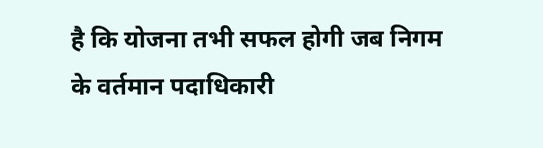है कि योजना तभी सफल होगी जब निगम के वर्तमान पदाधिकारी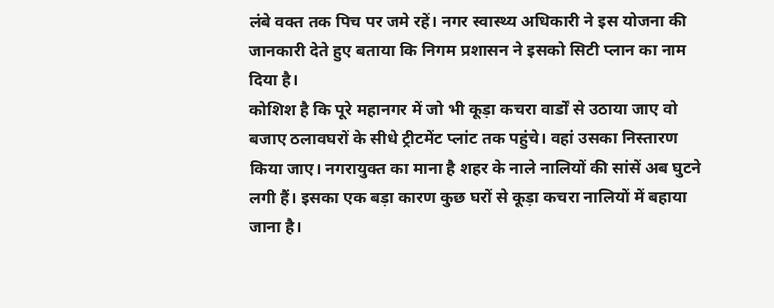लंबे वक्त तक पिच पर जमे रहें। नगर स्वास्थ्य अधिकारी ने इस योजना की जानकारी देते हुए बताया कि निगम प्रशासन ने इसको सिटी प्लान का नाम दिया है।
कोशिश है कि पूरे महानगर में जो भी कूड़ा कचरा वार्डों से उठाया जाए वो बजाए ठलावघरों के सीधे ट्रीटमेंट प्लांट तक पहुंचे। वहां उसका निस्तारण किया जाए। नगरायुक्त का माना है शहर के नाले नालियों की सांसें अब घुटने लगी हैं। इसका एक बड़ा कारण कुछ घरों से कूड़ा कचरा नालियों में बहाया जाना है।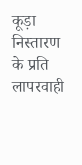कूड़ा निस्तारण के प्रति लापरवाही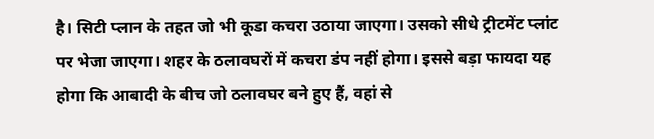है। सिटी प्लान के तहत जो भी कूडा कचरा उठाया जाएगा। उसको सीधे ट्रीटमेंट प्लांट पर भेजा जाएगा। शहर के ठलावघरों में कचरा डंप नहीं होगा। इससे बड़ा फायदा यह होगा कि आबादी के बीच जो ठलावघर बने हुए हैं, वहां से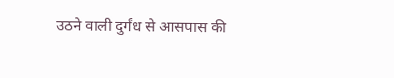उठने वाली दुर्गंध से आसपास की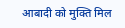आबादी को मुक्ति मिल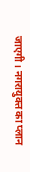जाएगी। नगरायुक्त का प्लान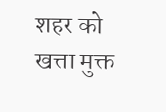शहर को खत्ता मुक्त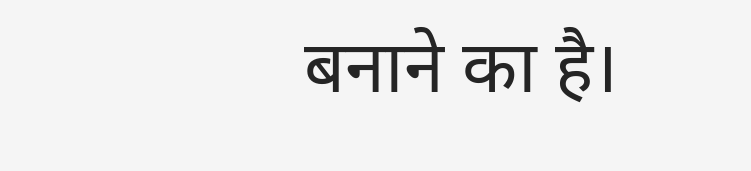बनाने का है।